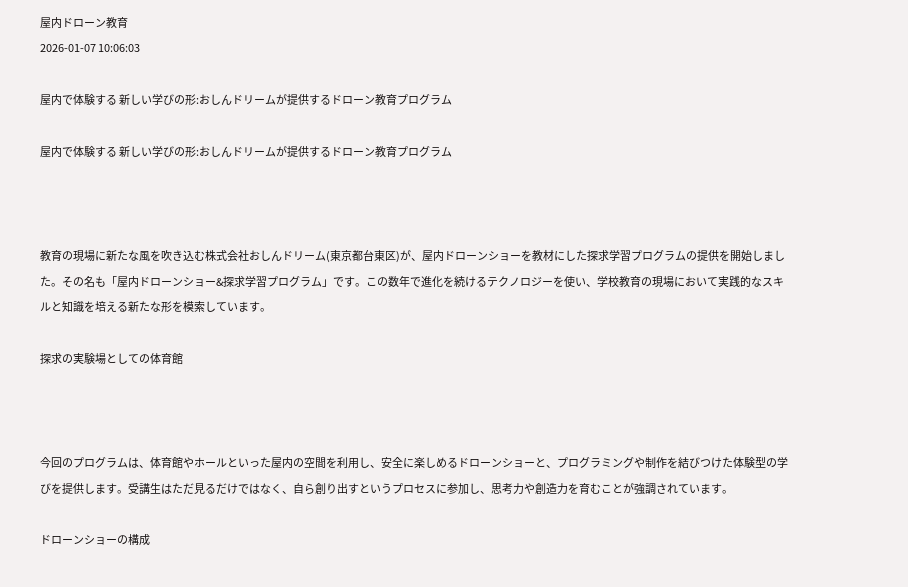屋内ドローン教育
2026-01-07 10:06:03

屋内で体験する 新しい学びの形:おしんドリームが提供するドローン教育プログラム

屋内で体験する 新しい学びの形:おしんドリームが提供するドローン教育プログラム



教育の現場に新たな風を吹き込む株式会社おしんドリーム(東京都台東区)が、屋内ドローンショーを教材にした探求学習プログラムの提供を開始しました。その名も「屋内ドローンショー&探求学習プログラム」です。この数年で進化を続けるテクノロジーを使い、学校教育の現場において実践的なスキルと知識を培える新たな形を模索しています。

探求の実験場としての体育館



今回のプログラムは、体育館やホールといった屋内の空間を利用し、安全に楽しめるドローンショーと、プログラミングや制作を結びつけた体験型の学びを提供します。受講生はただ見るだけではなく、自ら創り出すというプロセスに参加し、思考力や創造力を育むことが強調されています。

ドローンショーの構成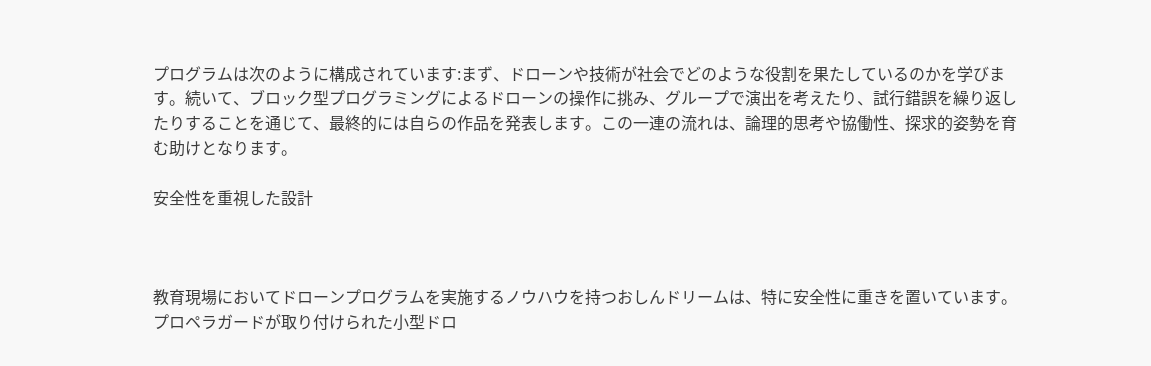プログラムは次のように構成されています:まず、ドローンや技術が社会でどのような役割を果たしているのかを学びます。続いて、ブロック型プログラミングによるドローンの操作に挑み、グループで演出を考えたり、試行錯誤を繰り返したりすることを通じて、最終的には自らの作品を発表します。この一連の流れは、論理的思考や協働性、探求的姿勢を育む助けとなります。

安全性を重視した設計



教育現場においてドローンプログラムを実施するノウハウを持つおしんドリームは、特に安全性に重きを置いています。プロペラガードが取り付けられた小型ドロ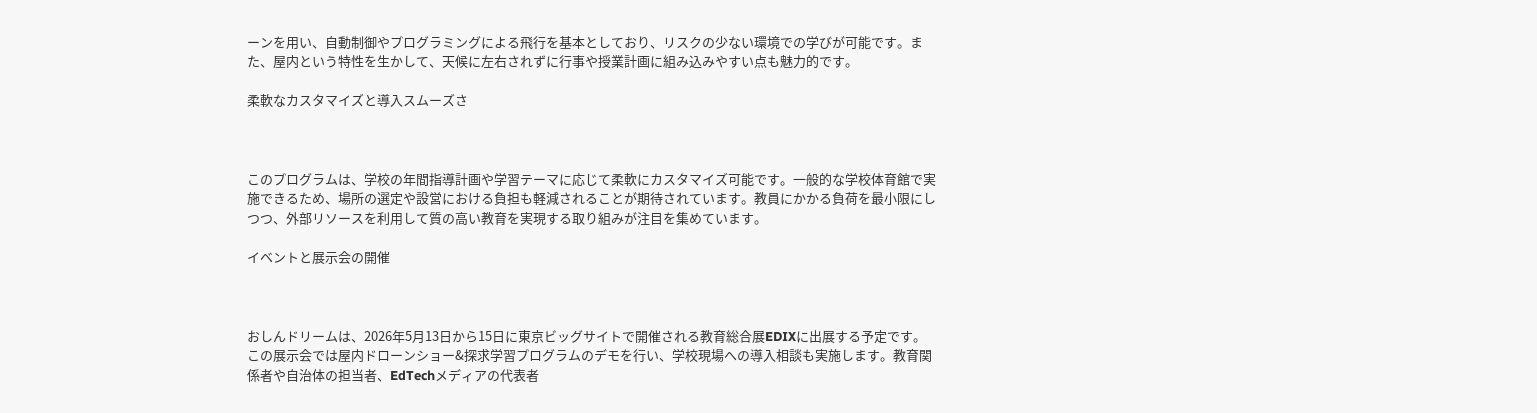ーンを用い、自動制御やプログラミングによる飛行を基本としており、リスクの少ない環境での学びが可能です。また、屋内という特性を生かして、天候に左右されずに行事や授業計画に組み込みやすい点も魅力的です。

柔軟なカスタマイズと導入スムーズさ



このプログラムは、学校の年間指導計画や学習テーマに応じて柔軟にカスタマイズ可能です。一般的な学校体育館で実施できるため、場所の選定や設営における負担も軽減されることが期待されています。教員にかかる負荷を最小限にしつつ、外部リソースを利用して質の高い教育を実現する取り組みが注目を集めています。

イベントと展示会の開催



おしんドリームは、2026年5月13日から15日に東京ビッグサイトで開催される教育総合展EDIXに出展する予定です。この展示会では屋内ドローンショー&探求学習プログラムのデモを行い、学校現場への導入相談も実施します。教育関係者や自治体の担当者、EdTechメディアの代表者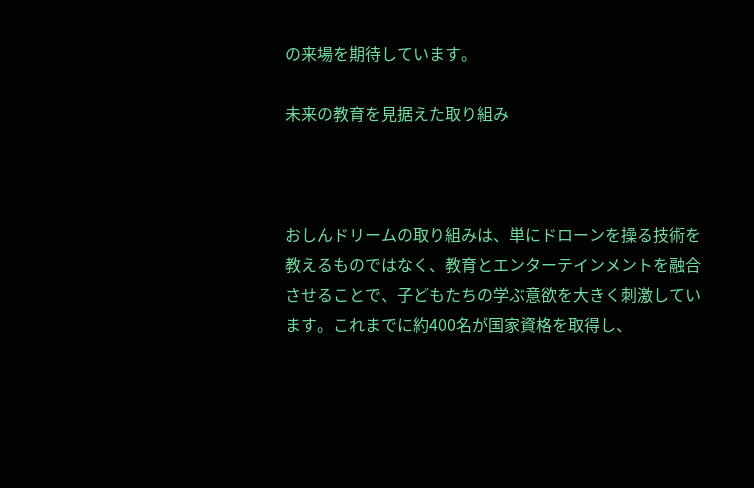の来場を期待しています。

未来の教育を見据えた取り組み



おしんドリームの取り組みは、単にドローンを操る技術を教えるものではなく、教育とエンターテインメントを融合させることで、子どもたちの学ぶ意欲を大きく刺激しています。これまでに約400名が国家資格を取得し、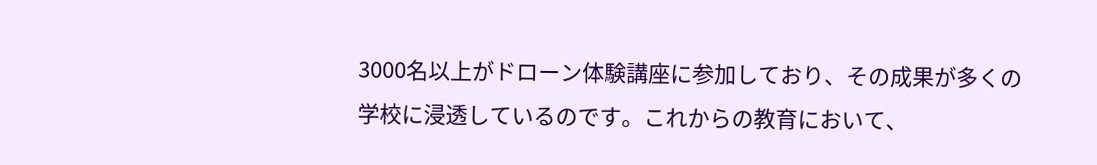3000名以上がドローン体験講座に参加しており、その成果が多くの学校に浸透しているのです。これからの教育において、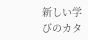新しい学びのカタ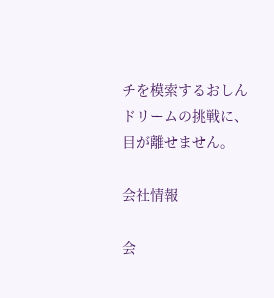チを模索するおしんドリームの挑戦に、目が離せません。

会社情報

会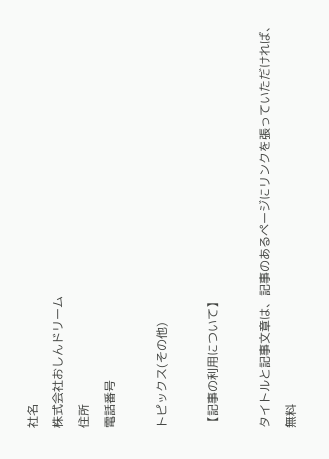社名
株式会社おしんドリーム
住所
電話番号

トピックス(その他)

【記事の利用について】

タイトルと記事文章は、記事のあるページにリンクを張っていただければ、無料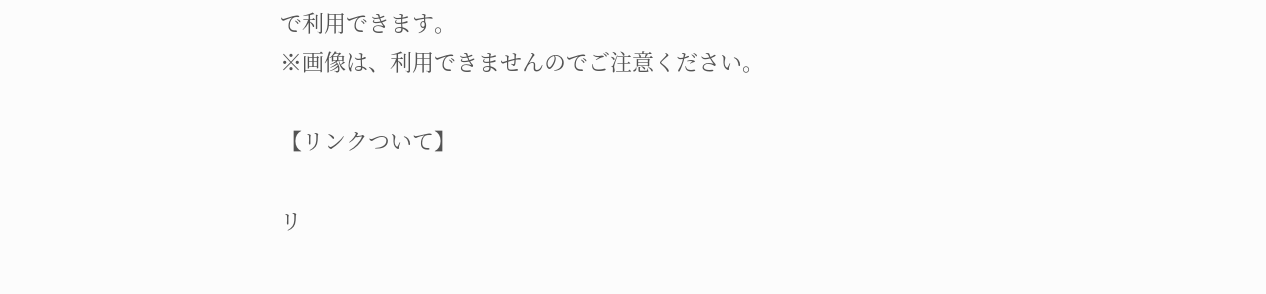で利用できます。
※画像は、利用できませんのでご注意ください。

【リンクついて】

リ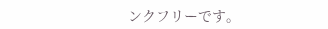ンクフリーです。